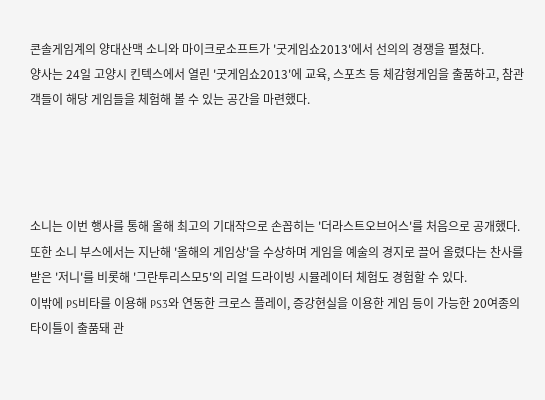콘솔게임계의 양대산맥 소니와 마이크로소프트가 '굿게임쇼2013'에서 선의의 경쟁을 펼쳤다.
양사는 24일 고양시 킨텍스에서 열린 '굿게임쇼2013'에 교육, 스포츠 등 체감형게임을 출품하고, 참관객들이 해당 게임들을 체험해 볼 수 있는 공간을 마련했다.




소니는 이번 행사를 통해 올해 최고의 기대작으로 손꼽히는 '더라스트오브어스'를 처음으로 공개했다.
또한 소니 부스에서는 지난해 '올해의 게임상'을 수상하며 게임을 예술의 경지로 끌어 올렸다는 찬사를 받은 '저니'를 비롯해 '그란투리스모5'의 리얼 드라이빙 시뮬레이터 체험도 경험할 수 있다.
이밖에 PS비타를 이용해 PS3와 연동한 크로스 플레이, 증강현실을 이용한 게임 등이 가능한 20여종의 타이틀이 출품돼 관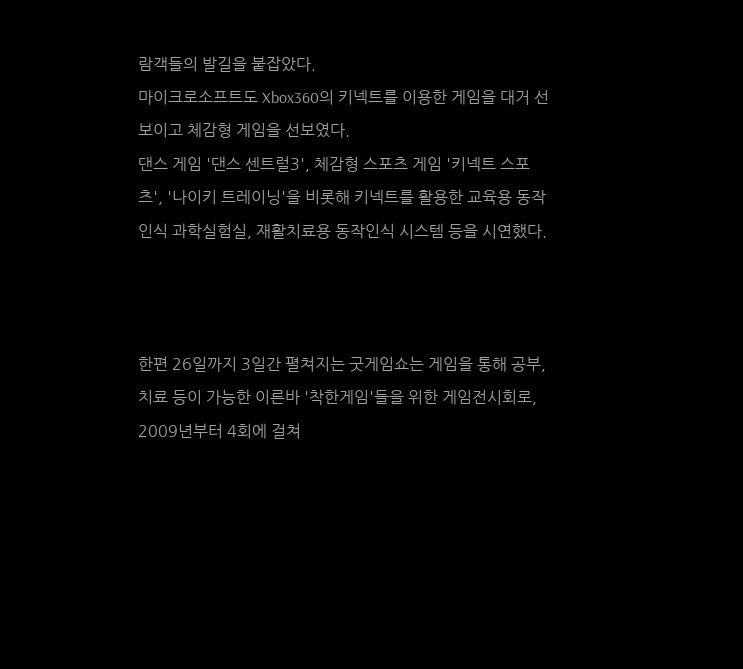람객들의 발길을 붙잡았다.
마이크로소프트도 Xbox360의 키넥트를 이용한 게임을 대거 선보이고 체감형 게임을 선보였다.
댄스 게임 '댄스 센트럴3', 체감형 스포츠 게임 '키넥트 스포츠', '나이키 트레이닝'을 비롯해 키넥트를 활용한 교육용 동작인식 과학실험실, 재활치료용 동작인식 시스템 등을 시연했다.



한편 26일까지 3일간 펼쳐지는 굿게임쇼는 게임을 통해 공부, 치료 등이 가능한 이른바 '착한게임'들을 위한 게임전시회로, 2009년부터 4회에 걸쳐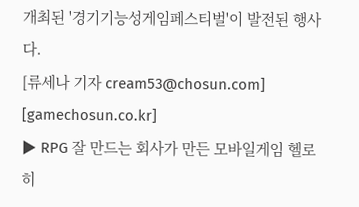개최된 '경기기능성게임페스티벌'이 발전된 행사다.
[류세나 기자 cream53@chosun.com] [gamechosun.co.kr]
▶ RPG 잘 만드는 회사가 만든 모바일게임 헬로히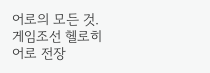어로의 모든 것. 게임조선 헬로히어로 전장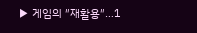▶ 게임의 ″재활용″…1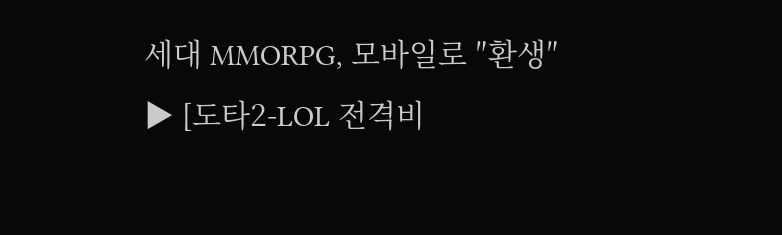세대 MMORPG, 모바일로 ″환생″
▶ [도타2-LOL 전격비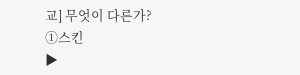교] 무엇이 다른가? ①스킨
▶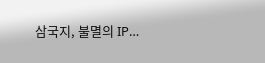삼국지, 불멸의 IP…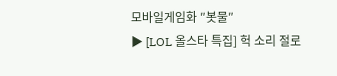모바일게임화 ″봇물″
▶ [LOL 올스타 특집] 헉 소리 절로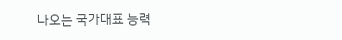나오는 국가대표 능력